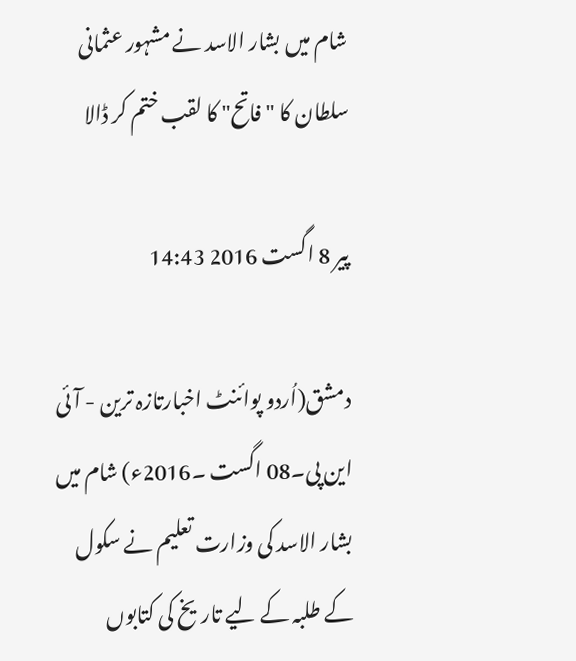شام میں بشار الاسد نے مشہور عثمانی سلطان کا "فاتح" کا لقب ختم کر ڈالا

پیر 8 اگست 2016 14:43

دمشق(اُردو پوائنٹ اخبارتازہ ترین - آئی این پی۔08 اگست ۔2016ء) شام میں بشار الاسد کی وزارت تعلیم نے سکول کے طلبہ کے لیے تاریخ کی کتابوں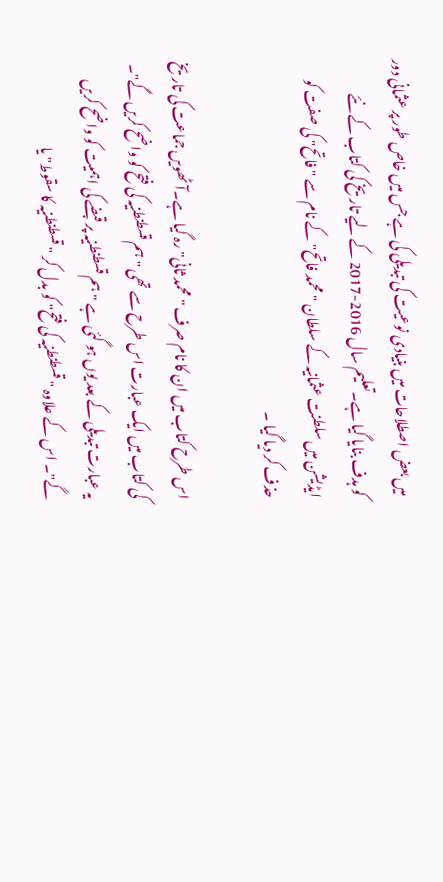میں بعض اصطلاحات میں بنیادی نوعیت کی تبدیلی کی ہے جس میں خاص طور پر عثمانی دور کو ہدف بنایا گیا ہے۔تعلیم سال 2016-2017 کے لیے تاریخ کی کتاب کے نئے ایڈیشن میں سلطنت عثمانیہ کے سلطان " محمد فاتح" کے نام سے "فاتح" کی صفت کو حذف کر دیا گیا ۔

اس طرح کتاب میں ان کا نام صرف " محمد ثانی" رہ گیا ہے۔آٹھویں جماعت کی تاریخ کی کتاب میں ایک عبارت اس طرح سے تھی "ہم قسطنطنیہ کی فتح کو واضح کریں گے"۔ یہ عبارت تبدیلی کے بعد یوں ہو گئی ہے "ہم قسطنطنیہ پر قبضے کی اہمیت کو واضح کریں گے"۔ اس کے علاوہ "قسطنطنیہ کی فتح" کو بدل کر "قسطنطنیہ کا سقوط" یا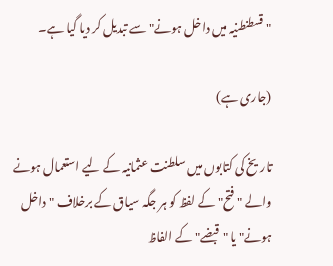"قسطنطنیہ میں داخل ہونے" سے تبدیل کر دیا گیا ہے۔

(جاری ہے)

تاریخ کی کتابوں میں سلطنت عثمانیہ کے لیے استعمال ہونے والے "فتح" کے لفظ کو ہر جگہ سیاق کے برخلاف "داخل ہونے" یا "قبضے" کے الفاظ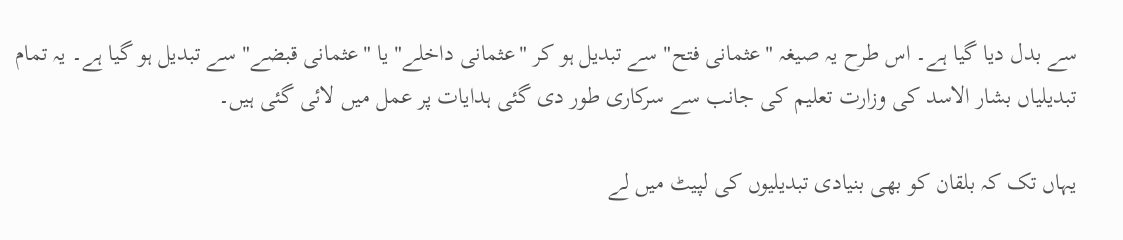سے بدل دیا گیا ہے۔ اس طرح یہ صیغہ "عثمانی فتح" سے تبدیل ہو کر "عثمانی داخلے" یا "عثمانی قبضے" سے تبدیل ہو گیا ہے۔ یہ تمام تبدیلیاں بشار الاسد کی وزارت تعلیم کی جانب سے سرکاری طور دی گئی ہدایات پر عمل میں لائی گئی ہیں۔

یہاں تک کہ بلقان کو بھی بنیادی تبدیلیوں کی لپیٹ میں لے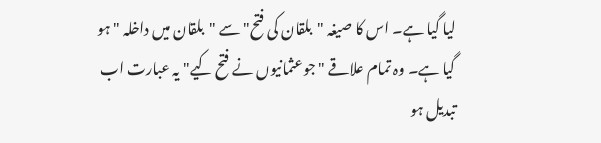لیا گیا ہے۔ اس کا صیغہ "بلقان کی فتح" سے "بلقان میں داخلہ " ہو گیا ہے۔ وہ تمام علاقے "جوعثمانیوں نے فتح کیے" یہ عبارت اب تبدیل ہو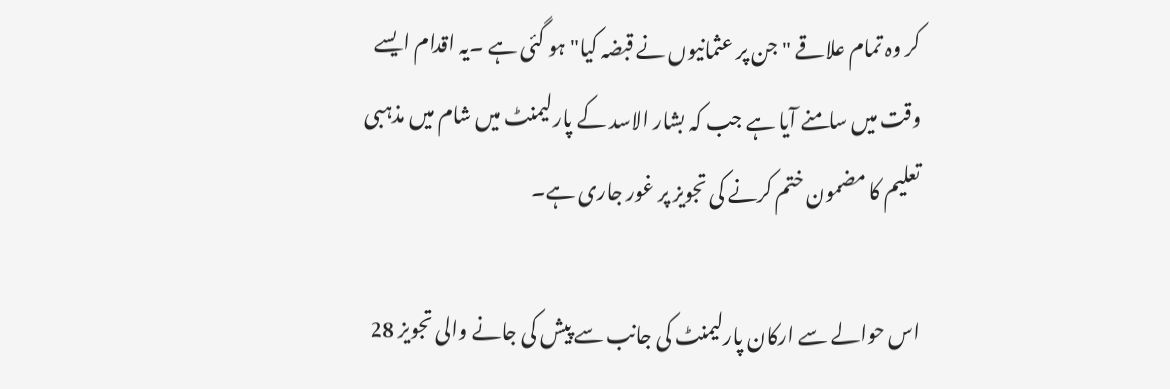کر وہ تمام علاقے "جن پر عثمانیوں نے قبضہ کیا" ہو گئی ہے ۔یہ اقدام ایسے وقت میں سامنے آیا ہے جب کہ بشار الاسد کے پارلیمنٹ میں شام میں مذہبی تعلیم کا مضمون ختم کرنے کی تجویز پر غور جاری ہے۔

اس حوالے سے ارکان پارلیمنٹ کی جانب سے پیش کی جانے والی تجویز 28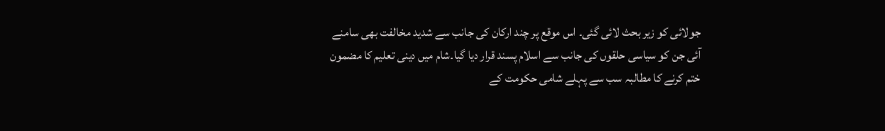جولائی کو زیر بحث لائی گئی۔ اس موقع پر چند ارکان کی جانب سے شدید مخالفت بھی سامنے آئی جن کو سیاسی حلقوں کی جانب سے اسلام پسند قرار دیا گیا۔شام میں دینی تعلیم کا مضمون ختم کرنے کا مطالبہ سب سے پہلے شامی حکومت کے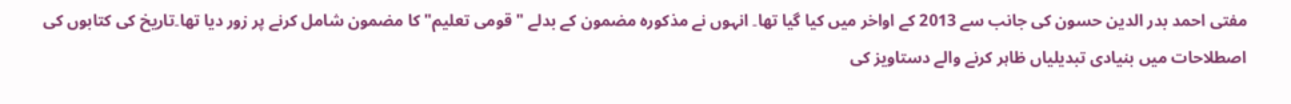مفتی احمد بدر الدین حسون کی جانب سے 2013 کے اواخر میں کیا گیا تھا۔ انہوں نے مذکورہ مضمون کے بدلے "قومی تعلیم" کا مضمون شامل کرنے پر زور دیا تھا۔تاریخ کی کتابوں کی اصطلاحات میں بنیادی تبدیلیاں ظاہر کرنے والے دستاویز کی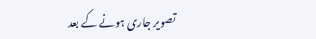تصویر جاری ہونے کے بعد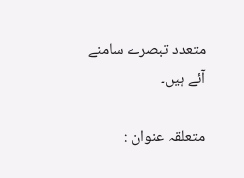متعدد تبصرے سامنے آئے ہیں۔

متعلقہ عنوان :